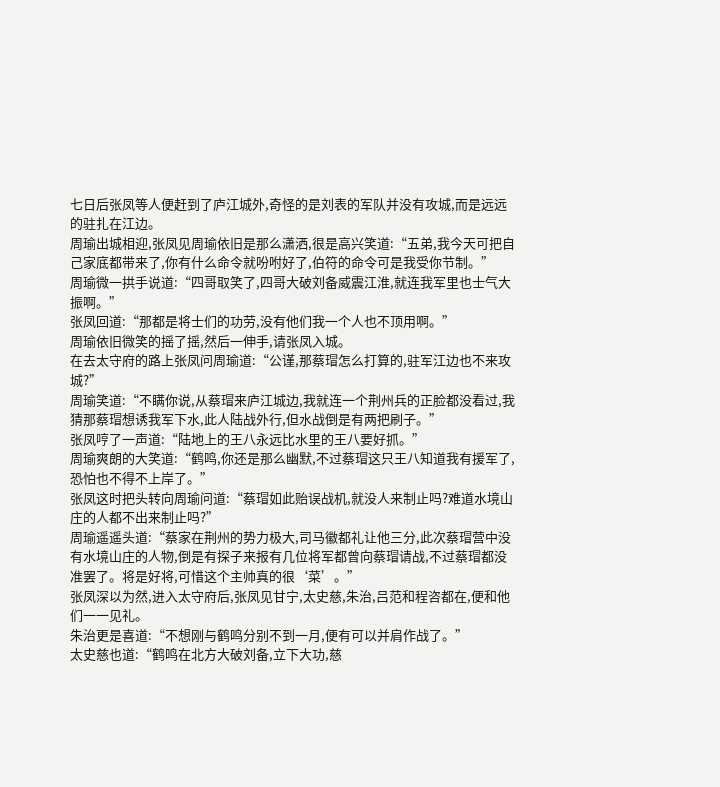七日后张凤等人便赶到了庐江城外,奇怪的是刘表的军队并没有攻城,而是远远的驻扎在江边。
周瑜出城相迎,张凤见周瑜依旧是那么潇洒,很是高兴笑道:“五弟,我今天可把自己家底都带来了,你有什么命令就吩咐好了,伯符的命令可是我受你节制。”
周瑜微一拱手说道:“四哥取笑了,四哥大破刘备威震江淮,就连我军里也士气大振啊。”
张凤回道:“那都是将士们的功劳,没有他们我一个人也不顶用啊。”
周瑜依旧微笑的摇了摇,然后一伸手,请张凤入城。
在去太守府的路上张凤问周瑜道:“公谨,那蔡瑁怎么打算的,驻军江边也不来攻城?”
周瑜笑道:“不瞒你说,从蔡瑁来庐江城边,我就连一个荆州兵的正脸都没看过,我猜那蔡瑁想诱我军下水,此人陆战外行,但水战倒是有两把刷子。”
张凤哼了一声道:“陆地上的王八永远比水里的王八要好抓。”
周瑜爽朗的大笑道:“鹤鸣,你还是那么幽默,不过蔡瑁这只王八知道我有援军了,恐怕也不得不上岸了。”
张凤这时把头转向周瑜问道:“蔡瑁如此贻误战机,就没人来制止吗?难道水境山庄的人都不出来制止吗?”
周瑜遥遥头道:“蔡家在荆州的势力极大,司马徽都礼让他三分,此次蔡瑁营中没有水境山庄的人物,倒是有探子来报有几位将军都曾向蔡瑁请战,不过蔡瑁都没准罢了。将是好将,可惜这个主帅真的很‘菜’。”
张凤深以为然,进入太守府后,张凤见甘宁,太史慈,朱治,吕范和程咨都在,便和他们一一见礼。
朱治更是喜道:“不想刚与鹤鸣分别不到一月,便有可以并肩作战了。”
太史慈也道:“鹤鸣在北方大破刘备,立下大功,慈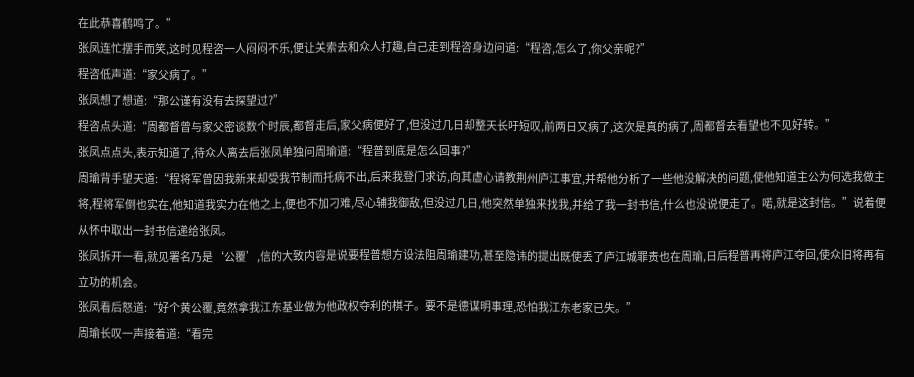在此恭喜鹤鸣了。”
张凤连忙摆手而笑,这时见程咨一人闷闷不乐,便让关索去和众人打趣,自己走到程咨身边问道:“程咨,怎么了,你父亲呢?”
程咨低声道:“家父病了。”
张凤想了想道:“那公谨有没有去探望过?”
程咨点头道:“周都督曾与家父密谈数个时辰,都督走后,家父病便好了,但没过几日却整天长吁短叹,前两日又病了,这次是真的病了,周都督去看望也不见好转。”
张凤点点头,表示知道了,待众人离去后张凤单独问周瑜道:“程普到底是怎么回事?”
周瑜背手望天道:“程将军曾因我新来却受我节制而托病不出,后来我登门求访,向其虚心请教荆州庐江事宜,并帮他分析了一些他没解决的问题,使他知道主公为何选我做主将,程将军倒也实在,他知道我实力在他之上,便也不加刁难,尽心辅我御敌,但没过几日,他突然单独来找我,并给了我一封书信,什么也没说便走了。喏,就是这封信。”说着便从怀中取出一封书信递给张凤。
张凤拆开一看,就见署名乃是‘公覆’,信的大致内容是说要程普想方设法阻周瑜建功,甚至隐讳的提出既使丢了庐江城罪责也在周瑜,日后程普再将庐江夺回,使众旧将再有立功的机会。
张凤看后怒道:“好个黄公覆,竟然拿我江东基业做为他政权夺利的棋子。要不是德谋明事理,恐怕我江东老家已失。”
周瑜长叹一声接着道:“看完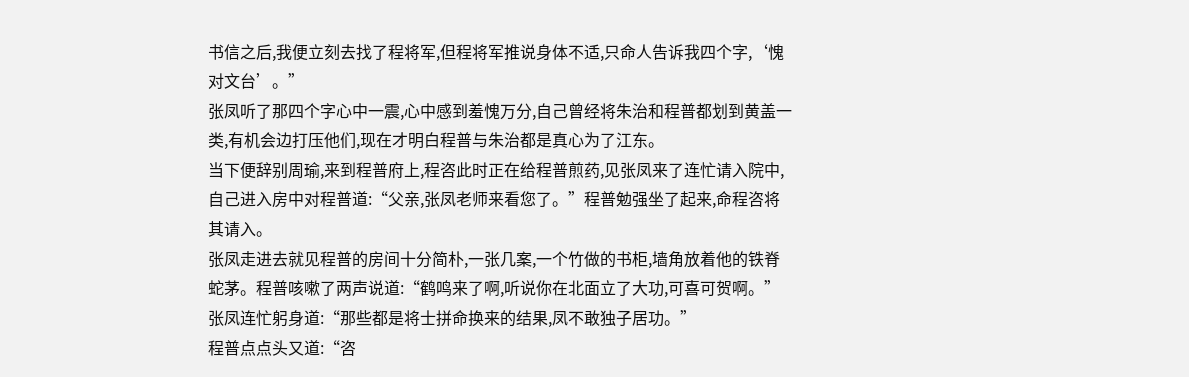书信之后,我便立刻去找了程将军,但程将军推说身体不适,只命人告诉我四个字,‘愧对文台’。”
张凤听了那四个字心中一震,心中感到羞愧万分,自己曾经将朱治和程普都划到黄盖一类,有机会边打压他们,现在才明白程普与朱治都是真心为了江东。
当下便辞别周瑜,来到程普府上,程咨此时正在给程普煎药,见张凤来了连忙请入院中,自己进入房中对程普道:“父亲,张凤老师来看您了。”程普勉强坐了起来,命程咨将其请入。
张凤走进去就见程普的房间十分简朴,一张几案,一个竹做的书柜,墙角放着他的铁脊蛇茅。程普咳嗽了两声说道:“鹤鸣来了啊,听说你在北面立了大功,可喜可贺啊。”
张凤连忙躬身道:“那些都是将士拼命换来的结果,凤不敢独子居功。”
程普点点头又道:“咨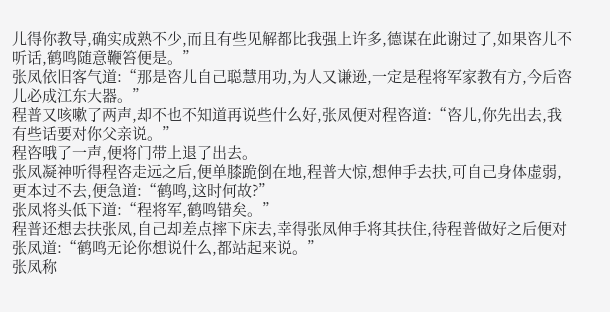儿得你教导,确实成熟不少,而且有些见解都比我强上许多,德谋在此谢过了,如果咨儿不听话,鹤鸣随意鞭笞便是。”
张凤依旧客气道:“那是咨儿自己聪慧用功,为人又谦逊,一定是程将军家教有方,今后咨儿必成江东大器。”
程普又咳嗽了两声,却不也不知道再说些什么好,张凤便对程咨道:“咨儿,你先出去,我有些话要对你父亲说。”
程咨哦了一声,便将门带上退了出去。
张凤凝神听得程咨走远之后,便单膝跪倒在地,程普大惊,想伸手去扶,可自己身体虚弱,更本过不去,便急道:“鹤鸣,这时何故?”
张凤将头低下道:“程将军,鹤鸣错矣。”
程普还想去扶张凤,自己却差点摔下床去,幸得张凤伸手将其扶住,待程普做好之后便对张凤道:“鹤鸣无论你想说什么,都站起来说。”
张凤称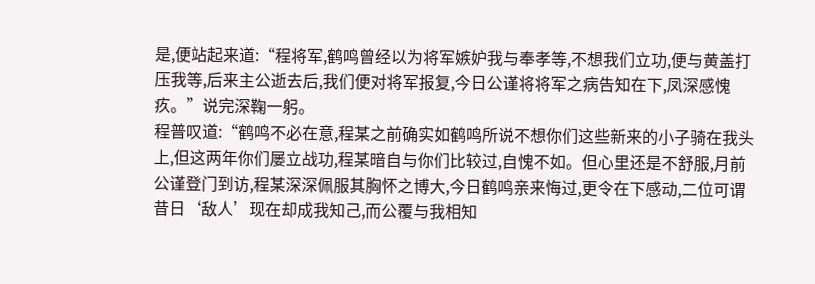是,便站起来道:“程将军,鹤鸣曾经以为将军嫉妒我与奉孝等,不想我们立功,便与黄盖打压我等,后来主公逝去后,我们便对将军报复,今日公谨将将军之病告知在下,凤深感愧疚。”说完深鞠一躬。
程普叹道:“鹤鸣不必在意,程某之前确实如鹤鸣所说不想你们这些新来的小子骑在我头上,但这两年你们屡立战功,程某暗自与你们比较过,自愧不如。但心里还是不舒服,月前公谨登门到访,程某深深佩服其胸怀之博大,今日鹤鸣亲来悔过,更令在下感动,二位可谓昔日‘敌人’现在却成我知己,而公覆与我相知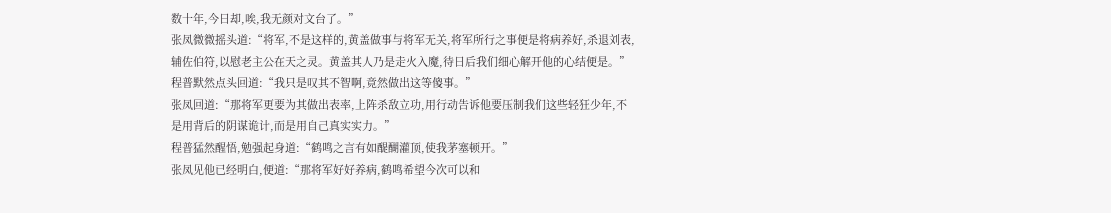数十年,今日却,唉,我无颜对文台了。”
张凤微微摇头道:“将军,不是这样的,黄盖做事与将军无关,将军所行之事便是将病养好,杀退刘表,辅佐伯符,以慰老主公在天之灵。黄盖其人乃是走火入魔,待日后我们细心解开他的心结便是。”
程普默然点头回道:“我只是叹其不智啊,竟然做出这等傻事。”
张凤回道:“那将军更要为其做出表率,上阵杀敌立功,用行动告诉他要压制我们这些轻狂少年,不是用背后的阴谋诡计,而是用自己真实实力。”
程普猛然醒悟,勉强起身道:“鹤鸣之言有如醍醐灌顶,使我茅塞顿开。”
张凤见他已经明白,便道:“那将军好好养病,鹤鸣希望今次可以和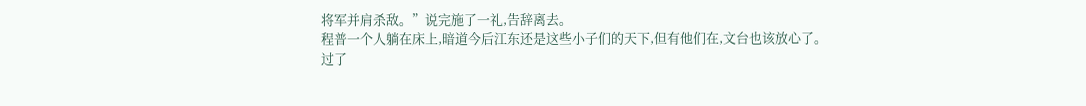将军并肩杀敌。”说完施了一礼,告辞离去。
程普一个人躺在床上,暗道今后江东还是这些小子们的天下,但有他们在,文台也该放心了。
过了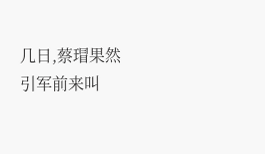几日,蔡瑁果然引军前来叫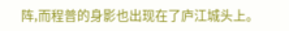阵,而程普的身影也出现在了庐江城头上。